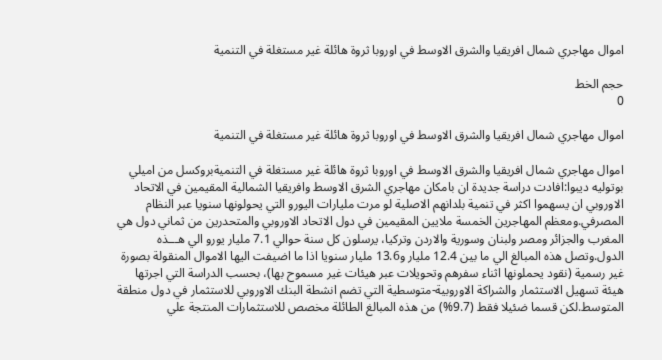اموال مهاجري شمال افريقيا والشرق الاوسط في اوروبا ثروة هائلة غير مستغلة في التنمية

حجم الخط
0

اموال مهاجري شمال افريقيا والشرق الاوسط في اوروبا ثروة هائلة غير مستغلة في التنمية

اموال مهاجري شمال افريقيا والشرق الاوسط في اوروبا ثروة هائلة غير مستغلة في التنميةبروكسل من اميلي بوتوليه ديبوا:افادت دراسة جديدة ان بامكان مهاجري الشرق الاوسط وافريقيا الشمالية المقيمين في الاتحاد الاوروبي ان يسهموا اكثر في تنمية بلدانهم الاصلية لو مرت مليارات اليورو التي يحولونها سنويا عبر النظام المصرفي.ومعظم المهاجرين الخمسة ملايين المقيمين في دول الاتحاد الاوروبي والمتحدرين من ثماني دول هي المغرب والجزائر ومصر ولبنان وسورية والاردن وتركيا، يرسلون كل سنة حوالي 7.1 مليار يورو الي هـــذه الدول.وتصل هذه المبالغ الي ما بين 12.4 مليار و13.6 مليار سنويا اذا ما اضيفت اليها الاموال المنقولة بصورة غير رسمية (نقود يحملونها اثناء سفرهم وتحويلات عبر هيئات غير مسموح بها)، بحسب الدراسة التي اجرتها هيئة تسهيل الاستثمار والشراكة الاوروبية-متوسطية التي تضم انشطة البنك الاوروبي للاستثمار في دول منطقة المتوسط.لكن قسما ضئيلا فقط (9.7%) من هذه المبالغ الطائلة مخصص للاستثمارات المنتجة علي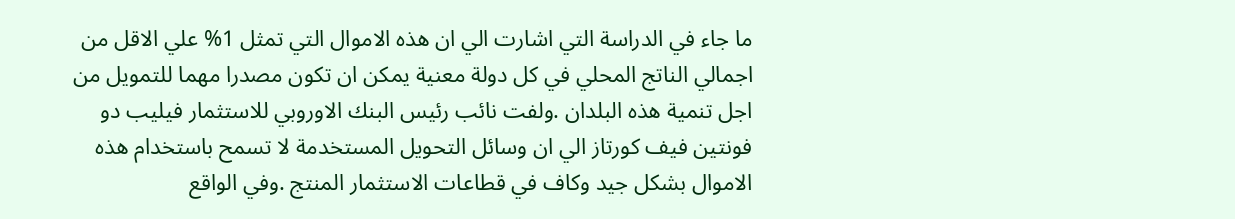ما جاء في الدراسة التي اشارت الي ان هذه الاموال التي تمثل 1% علي الاقل من اجمالي الناتج المحلي في كل دولة معنية يمكن ان تكون مصدرا مهما للتمويل من اجل تنمية هذه البلدان .ولفت نائب رئيس البنك الاوروبي للاستثمار فيليب دو فونتين فيف كورتاز الي ان وسائل التحويل المستخدمة لا تسمح باستخدام هذه الاموال بشكل جيد وكاف في قطاعات الاستثمار المنتج .وفي الواقع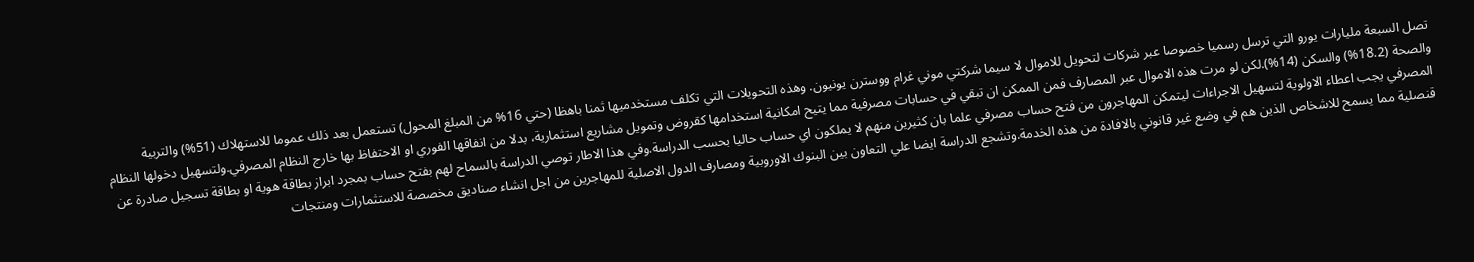تصل السبعة مليارات يورو التي ترسل رسميا خصوصا عبر شركات لتحويل للاموال لا سيما شركتي موني غرام ووسترن يونيون. وهذه التحويلات التي تكلف مستخدميها ثمنا باهظا (حتي 16% من المبلغ المحول) تستعمل بعد ذلك عموما للاستهلاك (51%) والتربية والصحة (18.2%) والسكن (14%).لكن لو مرت هذه الاموال عبر المصارف فمن الممكن ان تبقي في حسابات مصرفية مما يتيح امكانية استخدامها كقروض وتمويل مشاريع استثمارية، بدلا من انفاقها الفوري او الاحتفاظ بها خارج النظام المصرفي.ولتسهيل دخولها النظام المصرفي يجب اعطاء الاولوية لتسهيل الاجراءات ليتمكن المهاجرون من فتح حساب مصرفي علما بان كثيرين منهم لا يملكون اي حساب حاليا بحسب الدراسة.وفي هذا الاطار توصي الدراسة بالسماح لهم بفتح حساب بمجرد ابراز بطاقة هوية او بطاقة تسجيل صادرة عن قنصلية مما يسمح للاشخاص الذين هم في وضع غير قانوني بالافادة من هذه الخدمة.وتشجع الدراسة ايضا علي التعاون بين البنوك الاوروبية ومصارف الدول الاصلية للمهاجرين من اجل انشاء صناديق مخصصة للاستثمارات ومنتجات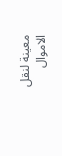معينة لنقل الاموال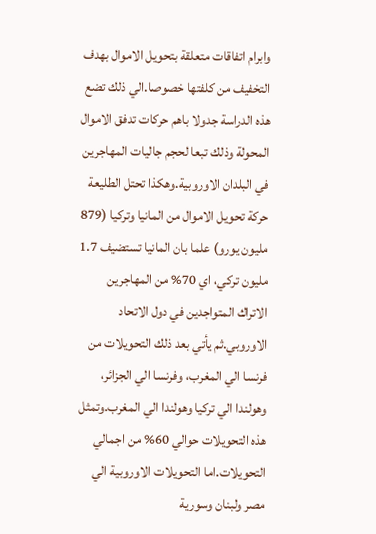وابرام اتفاقات متعلقة بتحويل الاموال بهدف التخفيف من كلفتها خصوصا.الي ذلك تضع هذه الدراسة جدولا باهم حركات تدفق الاموال المحولة وذلك تبعا لحجم جاليات المهاجرين في البلدان الاوروبية.وهكذا تحتل الطليعة حركة تحويل الاموال من المانيا وتركيا (879 مليون يورو) علما بان المانيا تستضيف 1.7 مليون تركي، اي 70% من المهاجرين الاتراك المتواجدين في دول الاتحاد الاوروبي.ثم يأتي بعد ذلك التحويلات من فرنسا الي المغرب، وفرنسا الي الجزائر، وهولندا الي تركيا وهولندا الي المغرب.وتمثل هذه التحويلات حوالي 60% من اجمالي التحويلات.اما التحويلات الاوروبية الي مصر ولبنان وسورية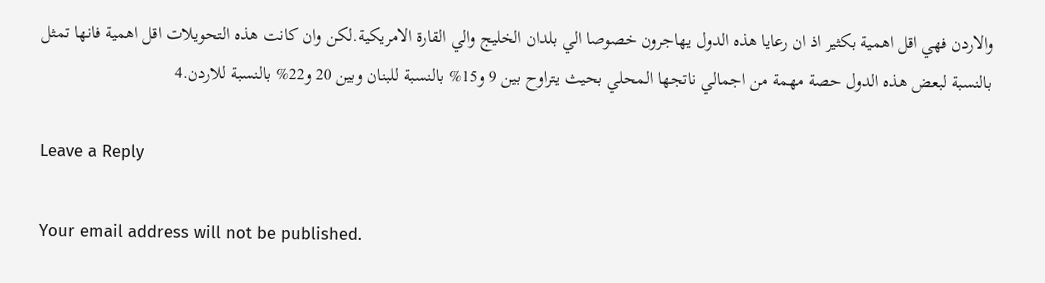والاردن فهي اقل اهمية بكثير اذ ان رعايا هذه الدول يهاجرون خصوصا الي بلدان الخليج والي القارة الامريكية.لكن وان كانت هذه التحويلات اقل اهمية فانها تمثل بالنسبة لبعض هذه الدول حصة مهمة من اجمالي ناتجها المحلي بحيث يتراوح بين 9 و15% بالنسبة للبنان وبين 20 و22% بالنسبة للاردن.4

Leave a Reply

Your email address will not be published.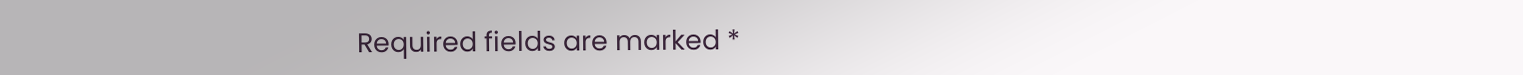Required fields are marked *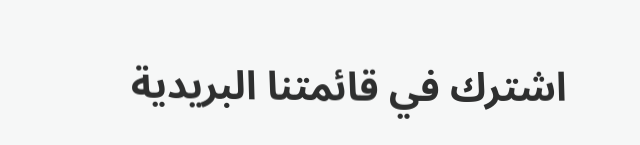اشترك في قائمتنا البريدية